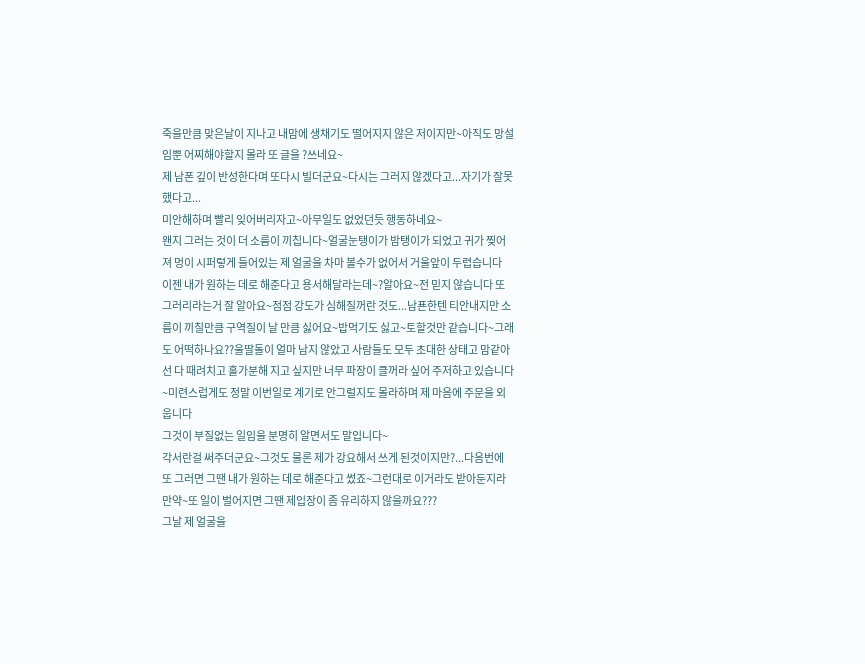죽을만큼 맞은날이 지나고 내맘에 생채기도 떨어지지 않은 저이지만~아직도 망설임뿐 어찌해야할지 몰라 또 글을 ?쓰네요~
제 남폰 깊이 반성한다며 또다시 빌더군요~다시는 그러지 않겠다고...자기가 잘못했다고...
미안해하며 빨리 잊어버리자고~아무일도 없었던듯 행동하네요~
왠지 그러는 것이 더 소름이 끼칩니다~얼굴눈탱이가 밤탱이가 되었고 귀가 찢어져 멍이 시퍼렇게 들어있는 제 얼굴을 차마 볼수가 없어서 거울앞이 두렵습니다
이젠 내가 원하는 데로 해준다고 용서해달라는데~?알아요~전 믿지 않습니다 또 그러리라는거 잘 알아요~점점 강도가 심해질꺼란 것도...남푠한텐 티안내지만 소름이 끼칠만큼 구역질이 날 만큼 싫어요~밥먹기도 싫고~토할것만 같습니다~그래도 어떡하나요??울딸돌이 얼마 남지 않았고 사람들도 모두 초대한 상태고 맘같아선 다 때려치고 홀가분해 지고 싶지만 너무 파장이 클꺼라 싶어 주저하고 있습니다~미련스럽게도 정말 이번일로 계기로 안그럴지도 몰라하며 제 마음에 주문을 외웁니다
그것이 부질없는 일임을 분명히 알면서도 말입니다~
각서란걸 써주더군요~그것도 물론 제가 강요해서 쓰게 된것이지만?...다음번에 또 그러면 그땐 내가 원하는 데로 해준다고 썼죠~그런대로 이거라도 받아둔지라 만약~또 일이 벌어지면 그땐 제입장이 좀 유리하지 않을까요???
그날 제 얼굴을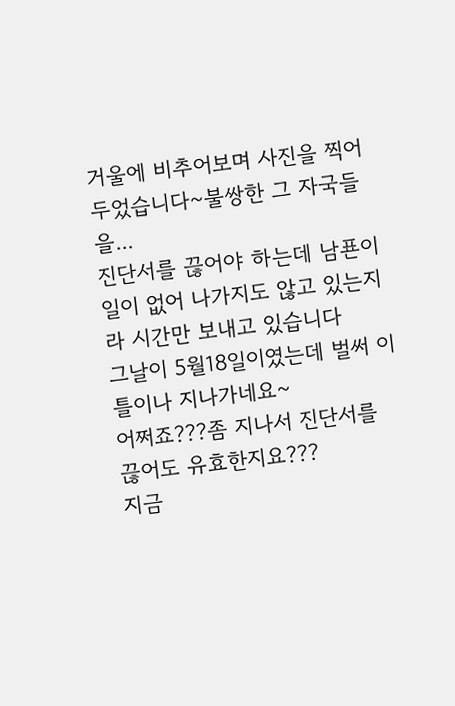거울에 비추어보며 사진을 찍어두었습니다~불쌍한 그 자국들을...
진단서를 끊어야 하는데 남푠이 일이 없어 나가지도 않고 있는지라 시간만 보내고 있습니다
그날이 5월18일이였는데 벌써 이틀이나 지나가네요~
어쩌죠???좀 지나서 진단서를 끊어도 유효한지요???
지금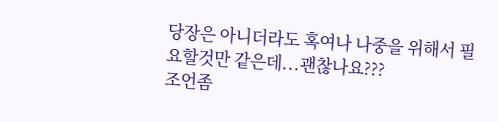당장은 아니더라도 혹여나 나중을 위해서 필요할것만 같은데...괜찮나요???
조언좀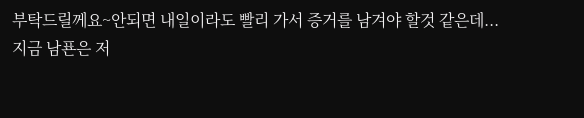부탁드릴께요~안되면 내일이라도 빨리 가서 증거를 남겨야 할것 같은데...
지금 남푠은 저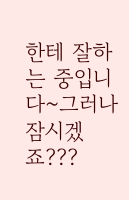한테 잘하는 중입니다~그러나 잠시겠죠???